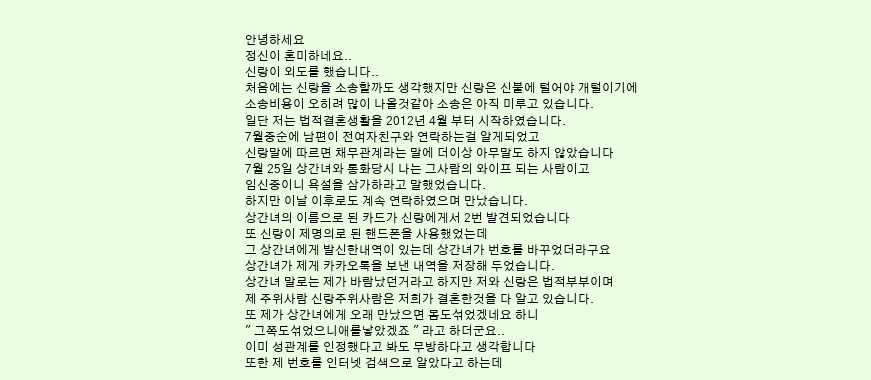안녕하세요
정신이 혼미하네요..
신랑이 외도를 했습니다..
처음에는 신랑을 소송할까도 생각했지만 신랑은 신불에 털어야 개털이기에
소송비용이 오히려 많이 나올것같아 소송은 아직 미루고 있습니다.
일단 저는 법적결혼생활을 2012년 4월 부터 시작하였습니다.
7월중순에 남편이 전여자친구와 연락하는걸 알게되었고
신랑말에 따르면 채무관계라는 말에 더이상 아무말도 하지 않았습니다
7월 25일 상간녀와 통화당시 나는 그사람의 와이프 되는 사람이고
임신중이니 욕설을 삼가하라고 말했었습니다.
하지만 이날 이후로도 계속 연락하였으며 만났습니다.
상간녀의 이름으로 된 카드가 신랑에게서 2번 발견되었습니다
또 신랑이 제명의로 된 핸드폰을 사용했었는데
그 상간녀에게 발신한내역이 있는데 상간녀가 번호를 바꾸었더라구요
상간녀가 제게 카카오톡을 보낸 내역을 저장해 두었습니다.
상간녀 말로는 제가 바람났던거라고 하지만 저와 신랑은 법적부부이며
제 주위사람 신랑주위사람은 저희가 결혼한것을 다 알고 있습니다.
또 제가 상간녀에게 오래 만났으면 몸도섞었겠네요 하니
" 그쪽도섞었으니애를낳았겠죠 " 라고 하더군요..
이미 성관계를 인정했다고 봐도 무방하다고 생각합니다
또한 제 번호를 인터넷 검색으로 알았다고 하는데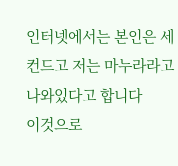인터넷에서는 본인은 세컨드고 저는 마누라라고 나와있다고 합니다
이것으로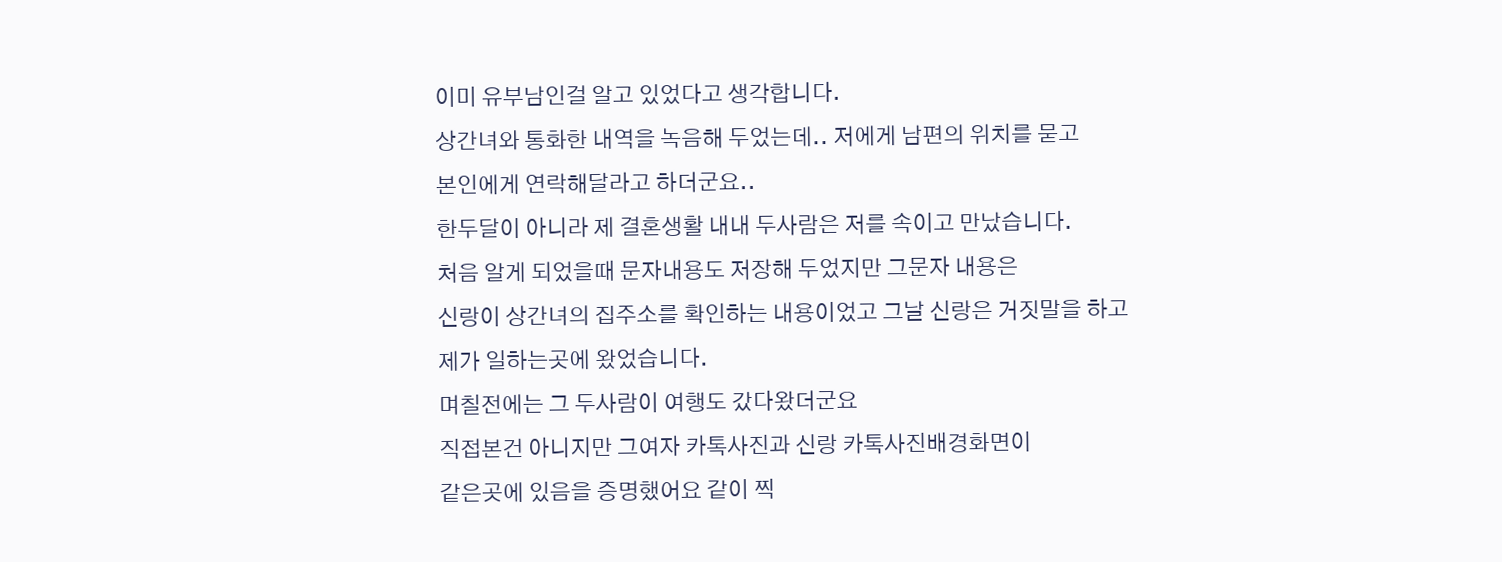이미 유부남인걸 알고 있었다고 생각합니다.
상간녀와 통화한 내역을 녹음해 두었는데.. 저에게 남편의 위치를 묻고
본인에게 연락해달라고 하더군요..
한두달이 아니라 제 결혼생활 내내 두사람은 저를 속이고 만났습니다.
처음 알게 되었을때 문자내용도 저장해 두었지만 그문자 내용은
신랑이 상간녀의 집주소를 확인하는 내용이었고 그날 신랑은 거짓말을 하고
제가 일하는곳에 왔었습니다.
며칠전에는 그 두사람이 여행도 갔다왔더군요
직접본건 아니지만 그여자 카톡사진과 신랑 카톡사진배경화면이
같은곳에 있음을 증명했어요 같이 찍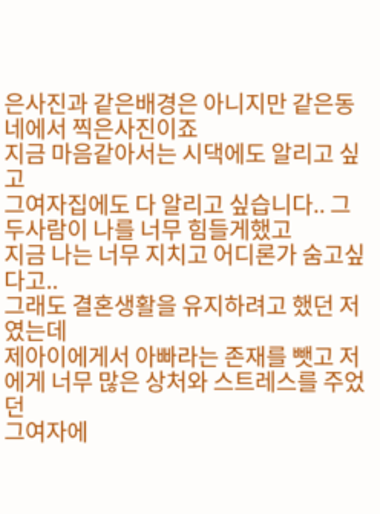은사진과 같은배경은 아니지만 같은동네에서 찍은사진이죠
지금 마음같아서는 시댁에도 알리고 싶고
그여자집에도 다 알리고 싶습니다.. 그 두사람이 나를 너무 힘들게했고
지금 나는 너무 지치고 어디론가 숨고싶다고..
그래도 결혼생활을 유지하려고 했던 저 였는데
제아이에게서 아빠라는 존재를 뺏고 저에게 너무 많은 상처와 스트레스를 주었던
그여자에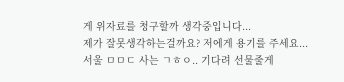게 위자료를 청구할까 생각중입니다...
제가 잘못생각하는걸까요? 저에게 용기를 주세요...
서울 ㅁㅁㄷ 사는 ㄱㅎㅇ.. 기다려 선물줄게